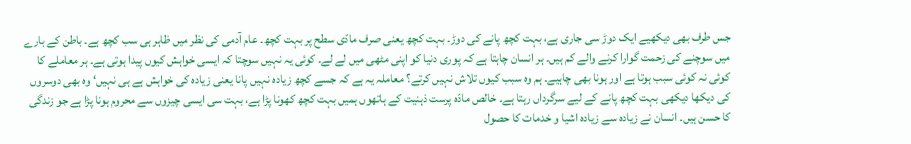جس طرف بھی دیکھیے ایک دوڑ سی جاری ہے، بہت کچھ پانے کی دوڑ۔ بہت کچھ یعنی صرف مادّی سطح پر بہت کچھ۔ عام آدمی کی نظر میں ظاہر ہی سب کچھ ہے۔ باطن کے بارے میں سوچنے کی زحمت گوارا کرنے والے کم ہیں۔ ہر انسان چاہتا ہے کہ پوری دنیا کو اپنی مٹھی میں لے لے۔ کوئی یہ نہیں سوچتا کہ ایسی خواہش کیوں پیدا ہوتی ہے۔ ہر معاملے کا کوئی نہ کوئی سبب ہوتا ہے اور ہونا بھی چاہیے۔ ہم وہ سبب کیوں تلاش نہیں کرتے؟ معاملہ یہ ہے کہ جسے کچھ زیادہ نہیں پانا یعنی زیادہ کی خواہش ہے ہی نہیں‘ وہ بھی دوسروں کی دیکھا دیکھی بہت کچھ پانے کے لیے سرگرداں رہتا ہے۔ خالص مادّہ پرست ذہنیت کے ہاتھوں ہمیں بہت کچھ کھونا پڑا ہے، بہت سی ایسی چیزوں سے محروم ہونا پڑا ہے جو زندگی کا حسن ہیں۔ انسان نے زیادہ سے زیادہ اشیا و خدمات کا حصول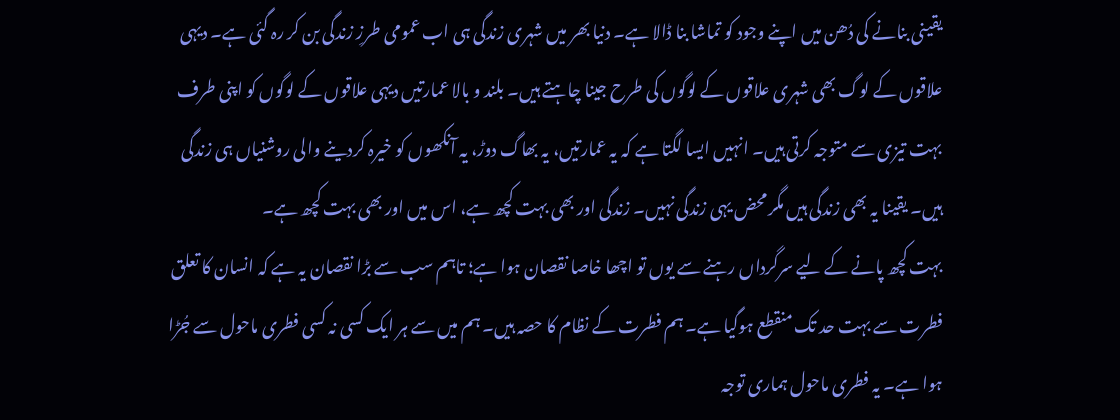یقینی بنانے کی دُھن میں اپنے وجود کو تماشا بنا ڈالا ہے۔ دنیا بھر میں شہری زندگی ہی اب عمومی طرزِ زندگی بن کر رہ گئی ہے۔ دیہی علاقوں کے لوگ بھی شہری علاقوں کے لوگوں کی طرح جینا چاہتے ہیں۔ بلند و بالا عمارتیں دیہی علاقوں کے لوگوں کو اپنی طرف بہت تیزی سے متوجہ کرتی ہیں۔ انہیں ایسا لگتا ہے کہ یہ عمارتیں، یہ بھاگ دوڑ، یہ آنکھوں کو خیرہ کردینے والی روشنیاں ہی زندگی ہیں۔ یقینا یہ بھی زندگی ہیں مگر محض یہی زندگی نہیں۔ زندگی اور بھی بہت کچھ ہے، اس میں اور بھی بہت کچھ ہے۔
بہت کچھ پانے کے لیے سرگرداں رہنے سے یوں تو اچھا خاصا نقصان ہوا ہے؛ تاہم سب سے بڑا نقصان یہ ہے کہ انسان کا تعلق فطرت سے بہت حد تک منقطع ہوگیا ہے۔ ہم فطرت کے نظام کا حصہ ہیں۔ ہم میں سے ہر ایک کسی نہ کسی فطری ماحول سے جُڑا ہوا ہے۔ یہ فطری ماحول ہماری توجہ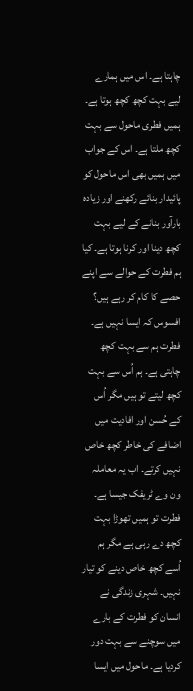چاہتا ہے۔ اس میں ہمارے لیے بہت کچھ کچھ ہوتا ہے۔ ہمیں فطری ماحول سے بہت کچھ ملتا ہے۔ اس کے جواب میں ہمیں بھی اس ماحول کو پائیدار بنائے رکھنے اور زیادہ بارآور بنانے کے لیے بہت کچھ دینا اور کرنا ہوتا ہے۔ کیا ہم فطرت کے حوالے سے اپنے حصے کا کام کر رہے ہیں؟ افسوس کہ ایسا نہیں ہے۔ فطرت ہم سے بہت کچھ چاہتی ہے۔ ہم اُس سے بہت کچھ لیتے تو ہیں مگر اُس کے حُسن اور افادیت میں اضافے کی خاطر کچھ خاص نہیں کرتے۔ اب یہ معاملہ ون وے ٹریفک جیسا ہے۔ فطرت تو ہمیں تھوڑا بہت کچھ دے رہی ہے مگر ہم اُسے کچھ خاص دینے کو تیار نہیں۔ شہری زندگی نے انسان کو فطرت کے بارے میں سوچنے سے بہت دور کردیا ہے۔ ماحول میں ایسا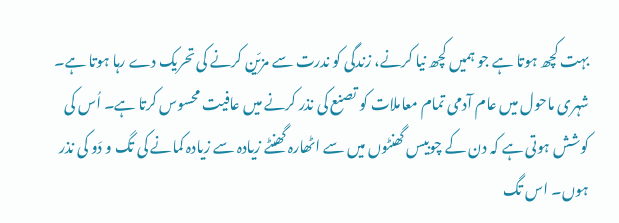بہت کچھ ہوتا ہے جو ہمیں کچھ نیا کرنے، زندگی کو ندرت سے مزیّن کرنے کی تحریک دے رہا ہوتا ہے۔ شہری ماحول میں عام آدمی تمام معاملات کو تصنع کی نذر کرنے میں عافیت محسوس کرتا ہے۔ اُس کی کوشش ہوتی ہے کہ دن کے چوبیس گھنٹوں میں سے اٹھارہ گھنٹے زیادہ سے زیادہ کمانے کی تگ و دَو کی نذر ہوں۔ اس تگ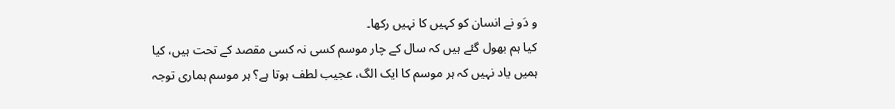و دَو نے انسان کو کہیں کا نہیں رکھا۔
کیا ہم بھول گئے ہیں کہ سال کے چار موسم کسی نہ کسی مقصد کے تحت ہیں، کیا ہمیں یاد نہیں کہ ہر موسم کا ایک الگ، عجیب لطف ہوتا ہے؟ ہر موسم ہماری توجہ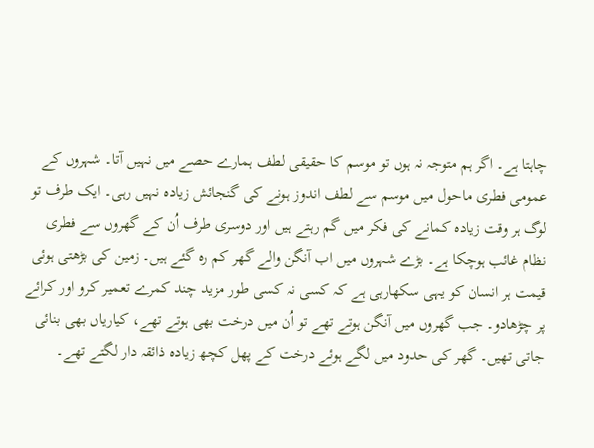چاہتا ہے۔ اگر ہم متوجہ نہ ہوں تو موسم کا حقیقی لطف ہمارے حصے میں نہیں آتا۔ شہروں کے عمومی فطری ماحول میں موسم سے لطف اندوز ہونے کی گنجائش زیادہ نہیں رہی۔ ایک طرف تو لوگ ہر وقت زیادہ کمانے کی فکر میں گم رہتے ہیں اور دوسری طرف اُن کے گھروں سے فطری نظام غائب ہوچکا ہے۔ بڑے شہروں میں اب آنگن والے گھر کم رہ گئے ہیں۔ زمین کی بڑھتی ہوئی قیمت ہر انسان کو یہی سکھارہی ہے کہ کسی نہ کسی طور مزید چند کمرے تعمیر کرو اور کرائے پر چڑھادو۔ جب گھروں میں آنگن ہوتے تھے تو اُن میں درخت بھی ہوتے تھے، کیاریاں بھی بنائی جاتی تھیں۔ گھر کی حدود میں لگے ہوئے درخت کے پھل کچھ زیادہ ذائقہ دار لگتے تھے۔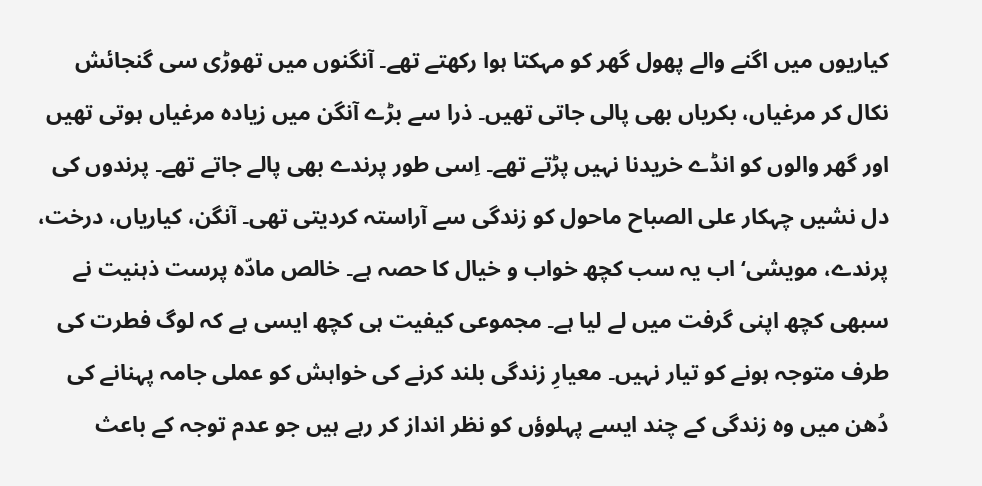کیاریوں میں اگنے والے پھول گھر کو مہکتا ہوا رکھتے تھے۔ آنگنوں میں تھوڑی سی گنجائش نکال کر مرغیاں، بکریاں بھی پالی جاتی تھیں۔ ذرا سے بڑے آنگن میں زیادہ مرغیاں ہوتی تھیں اور گھر والوں کو انڈے خریدنا نہیں پڑتے تھے۔ اِسی طور پرندے بھی پالے جاتے تھے۔ پرندوں کی دل نشیں چہکار علی الصباح ماحول کو زندگی سے آراستہ کردیتی تھی۔ آنگن، کیاریاں، درخت، پرندے، مویشی‘ اب یہ سب کچھ خواب و خیال کا حصہ ہے۔ خالص مادّہ پرست ذہنیت نے سبھی کچھ اپنی گرفت میں لے لیا ہے۔ مجموعی کیفیت ہی کچھ ایسی ہے کہ لوگ فطرت کی طرف متوجہ ہونے کو تیار نہیں۔ معیارِ زندگی بلند کرنے کی خواہش کو عملی جامہ پہنانے کی دُھن میں وہ زندگی کے چند ایسے پہلوؤں کو نظر انداز کر رہے ہیں جو عدم توجہ کے باعث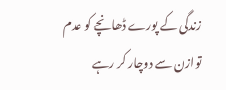زندگی کے پورے ڈھانچے کو عدم توازن سے دوچار کر رہے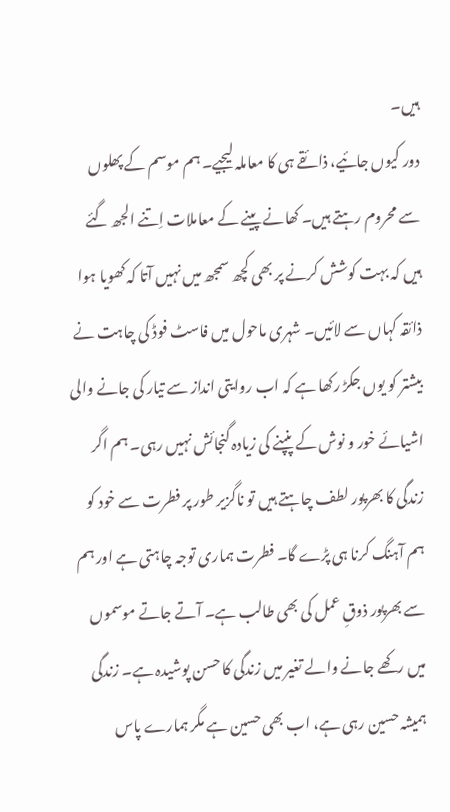ہیں۔
دور کیوں جائیے، ذائقے ہی کا معاملہ لیجیے۔ ہم موسم کے پھلوں سے محروم رہتے ہیں۔ کھانے پینے کے معاملات اِتنے الجھ گئے ہیں کہ بہت کوشش کرنے پر بھی کچھ سمجھ میں نہیں آتا کہ کھویا ہوا ذائقہ کہاں سے لائیں۔ شہری ماحول میں فاسٹ فوڈ کی چاہت نے بیشتر کو یوں جکڑ رکھا ہے کہ اب روایتی انداز سے تیار کی جانے والی اشیائے خور و نوش کے پنپنے کی زیادہ گنجائش نہیں رہی۔ ہم اگر زندگی کا بھرپور لطف چاہتے ہیں تو ناگزیر طور پر فطرت سے خود کو ہم آہنگ کرنا ہی پڑے گا۔ فطرت ہماری توجہ چاہتی ہے اور ہم سے بھرپور ذوقِ عمل کی بھی طالب ہے۔ آتے جاتے موسموں میں رکھے جانے والے تغیر میں زندگی کا حسن پوشیدہ ہے۔ زندگی ہمیشہ حسین رہی ہے، اب بھی حسین ہے مگر ہمارے پاس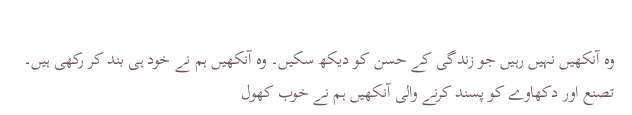وہ آنکھیں نہیں رہیں جو زندگی کے حسن کو دیکھ سکیں۔ وہ آنکھیں ہم نے خود ہی بند کر رکھی ہیں۔ تصنع اور دکھاوے کو پسند کرنے والی آنکھیں ہم نے خوب کھول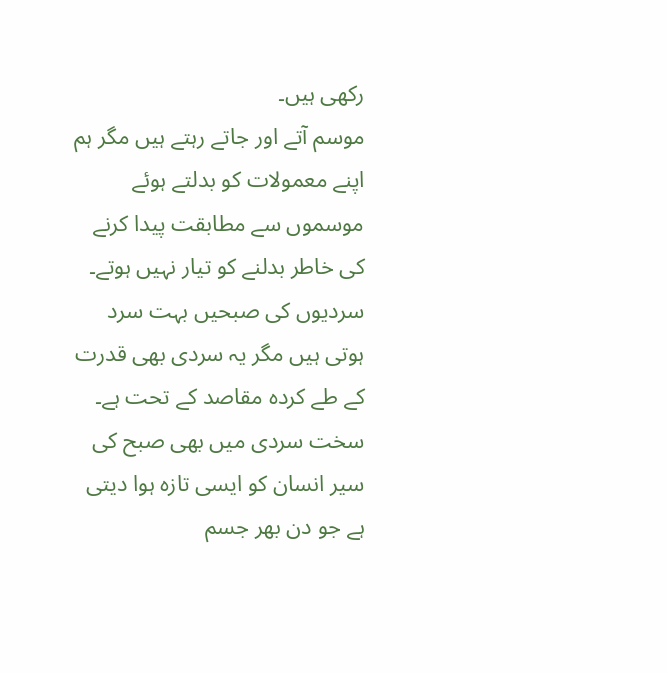رکھی ہیں۔
موسم آتے اور جاتے رہتے ہیں مگر ہم اپنے معمولات کو بدلتے ہوئے موسموں سے مطابقت پیدا کرنے کی خاطر بدلنے کو تیار نہیں ہوتے۔ سردیوں کی صبحیں بہت سرد ہوتی ہیں مگر یہ سردی بھی قدرت کے طے کردہ مقاصد کے تحت ہے۔ سخت سردی میں بھی صبح کی سیر انسان کو ایسی تازہ ہوا دیتی ہے جو دن بھر جسم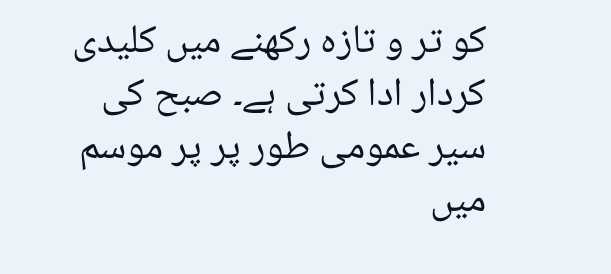کو تر و تازہ رکھنے میں کلیدی کردار ادا کرتی ہے۔ صبح کی سیر عمومی طور پر پر موسم میں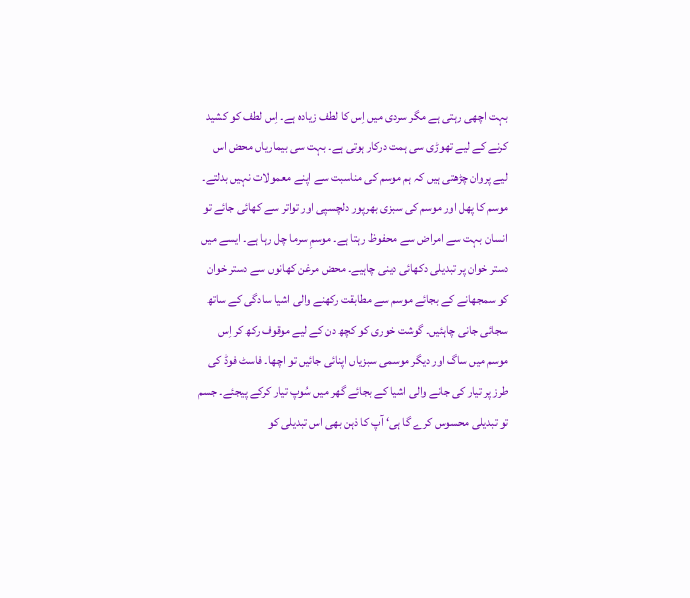بہت اچھی رہتی ہے مگر سردی میں اِس کا لطف زیادہ ہے۔ اِس لطف کو کشید کرنے کے لیے تھوڑی سی ہمت درکار ہوتی ہے۔ بہت سی بیماریاں محض اس لیے پروان چڑھتی ہیں کہ ہم موسم کی مناسبت سے اپنے معمولات نہیں بدلتے۔ موسم کا پھل اور موسم کی سبزی بھرپور دلچسپی اور تواتر سے کھائی جائے تو انسان بہت سے امراض سے محفوظ رہتا ہے۔ موسمِ سرما چل رہا ہے۔ ایسے میں دستر خوان پر تبدیلی دکھائی دینی چاہیے۔ محض مرغن کھانوں سے دستر خوان کو سمجھانے کے بجائے موسم سے مطابقت رکھنے والی اشیا سادگی کے ساتھ سجائی جانی چاہئیں۔ گوشت خوری کو کچھ دن کے لیے موقوف رکھ کر اِس موسم میں ساگ اور دیگر موسمی سبزیاں اپنائی جائیں تو اچھا۔ فاسٹ فوڈ کی طرز پر تیار کی جانے والی اشیا کے بجائے گھر میں سُوپ تیار کرکے پیجئے۔ جسم تو تبدیلی محسوس کرے گا ہی‘ آپ کا ذہن بھی اس تبدیلی کو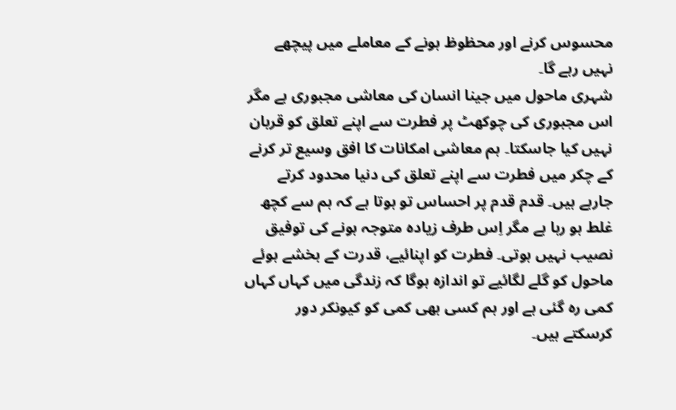محسوس کرنے اور محظوظ ہونے کے معاملے میں پیچھے نہیں رہے گا۔
شہری ماحول میں جینا انسان کی معاشی مجبوری ہے مگر اس مجبوری کی چوکھٹ پر فطرت سے اپنے تعلق کو قربان نہیں کیا جاسکتا۔ ہم معاشی امکانات کا افق وسیع تر کرنے کے چکر میں فطرت سے اپنے تعلق کی دنیا محدود کرتے جارہے ہیں۔ قدم قدم پر احساس تو ہوتا ہے کہ ہم سے کچھ غلط ہو رہا ہے مگر اِس طرف زیادہ متوجہ ہونے کی توفیق نصیب نہیں ہوتی۔ فطرت کو اپنائیے، قدرت کے بخشے ہوئے ماحول کو گلے لگائیے تو اندازہ ہوگا کہ زندگی میں کہاں کہاں کمی رہ گئی ہے اور ہم کسی بھی کمی کو کیونکر دور کرسکتے ہیں۔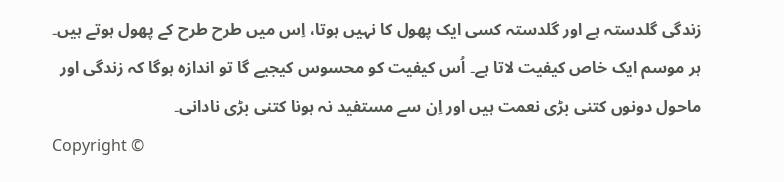زندگی گلدستہ ہے اور گلدستہ کسی ایک پھول کا نہیں ہوتا، اِس میں طرح طرح کے پھول ہوتے ہیں۔ ہر موسم ایک خاص کیفیت لاتا ہے۔ اُس کیفیت کو محسوس کیجیے گا تو اندازہ ہوگا کہ زندگی اور ماحول دونوں کتنی بڑی نعمت ہیں اور اِن سے مستفید نہ ہونا کتنی بڑی نادانی۔
Copyright ©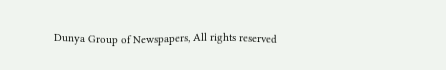Dunya Group of Newspapers, All rights reserved